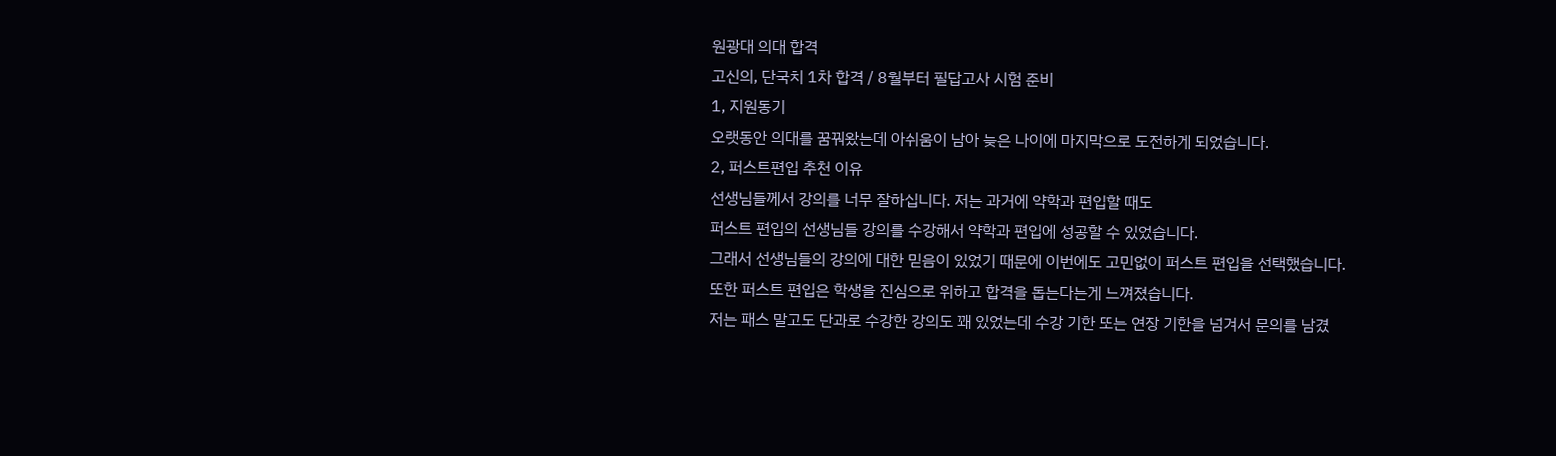원광대 의대 합격
고신의, 단국치 1차 합격 / 8월부터 필답고사 시험 준비
1, 지원동기
오랫동안 의대를 꿈꿔왔는데 아쉬움이 남아 늦은 나이에 마지막으로 도전하게 되었습니다.
2, 퍼스트편입 추천 이유
선생님들께서 강의를 너무 잘하십니다. 저는 과거에 약학과 편입할 때도
퍼스트 편입의 선생님들 강의를 수강해서 약학과 편입에 성공할 수 있었습니다.
그래서 선생님들의 강의에 대한 믿음이 있었기 때문에 이번에도 고민없이 퍼스트 편입을 선택했습니다.
또한 퍼스트 편입은 학생을 진심으로 위하고 합격을 돕는다는게 느껴졌습니다.
저는 패스 말고도 단과로 수강한 강의도 꽤 있었는데 수강 기한 또는 연장 기한을 넘겨서 문의를 남겼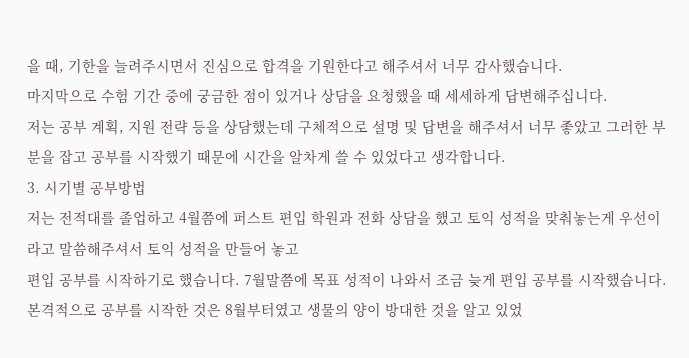을 때, 기한을 늘려주시면서 진심으로 합격을 기원한다고 해주셔서 너무 감사했습니다.
마지막으로 수험 기간 중에 궁금한 점이 있거나 상담을 요청했을 때 세세하게 답변해주십니다.
저는 공부 계획, 지원 전략 등을 상담했는데 구체적으로 설명 및 답변을 해주셔서 너무 좋았고 그러한 부분을 잡고 공부를 시작했기 때문에 시간을 알차게 쓸 수 있었다고 생각합니다.
3. 시기별 공부방법
저는 전적대를 졸업하고 4월쯤에 퍼스트 편입 학원과 전화 상담을 했고 토익 성적을 맞춰놓는게 우선이라고 말씀해주셔서 토익 성적을 만들어 놓고
편입 공부를 시작하기로 했습니다. 7월말쯤에 목표 성적이 나와서 조금 늦게 편입 공부를 시작했습니다.
본격적으로 공부를 시작한 것은 8월부터였고 생물의 양이 방대한 것을 알고 있었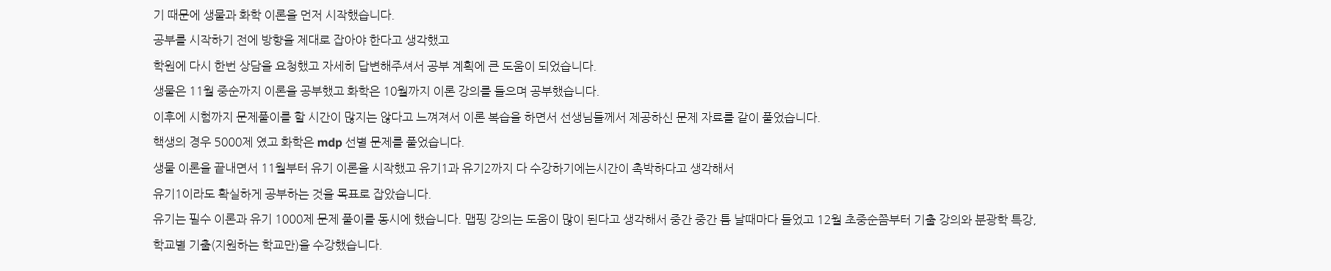기 때문에 생물과 화학 이론을 먼저 시작했습니다.
공부를 시작하기 전에 방향을 제대로 잡아야 한다고 생각했고
학원에 다시 한번 상담을 요청했고 자세히 답변해주셔서 공부 계획에 큰 도움이 되었습니다.
생물은 11월 중순까지 이론을 공부했고 화학은 10월까지 이론 강의를 들으며 공부했습니다.
이후에 시험까지 문제풀이를 할 시간이 많지는 않다고 느껴져서 이론 복습을 하면서 선생님들께서 제공하신 문제 자료를 같이 풀었습니다.
핵생의 경우 5000제 였고 화학은 mdp 선별 문제를 풀었습니다.
생물 이론을 끝내면서 11월부터 유기 이론을 시작했고 유기1과 유기2까지 다 수강하기에는시간이 촉박하다고 생각해서
유기1이라도 확실하게 공부하는 것을 목표로 잡았습니다.
유기는 필수 이론과 유기 1000제 문제 풀이를 동시에 했습니다. 맵핑 강의는 도움이 많이 된다고 생각해서 중간 중간 틈 날때마다 들었고 12월 초중순쯤부터 기출 강의와 분광학 특강,
학교별 기출(지원하는 학교만)을 수강했습니다.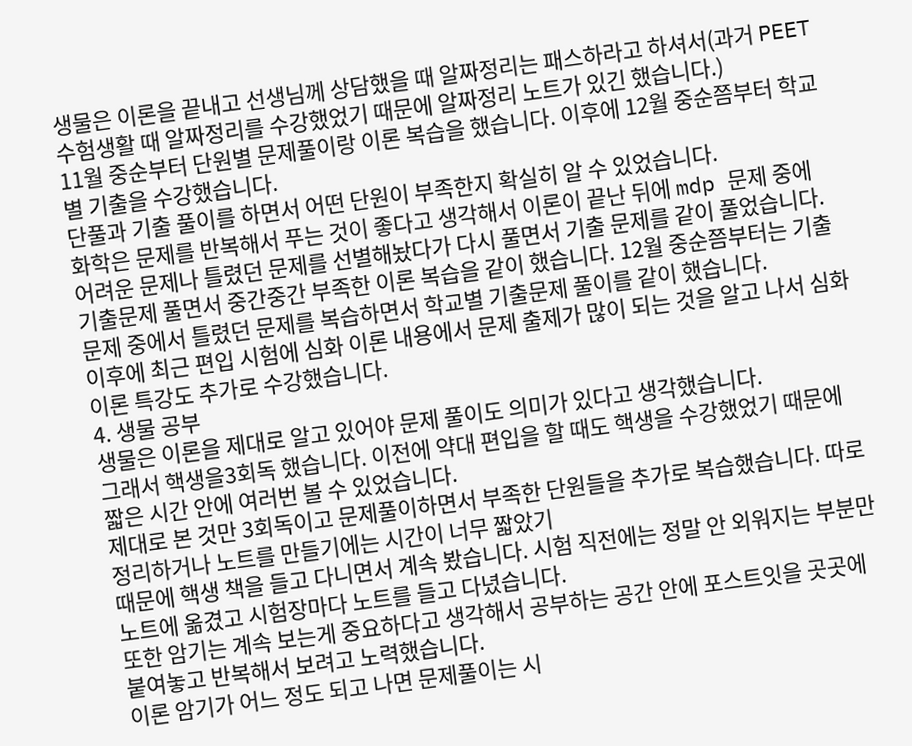생물은 이론을 끝내고 선생님께 상담했을 때 알짜정리는 패스하라고 하셔서(과거 PEET 수험생활 때 알짜정리를 수강했었기 때문에 알짜정리 노트가 있긴 했습니다.)
11월 중순부터 단원별 문제풀이랑 이론 복습을 했습니다. 이후에 12월 중순쯤부터 학교별 기출을 수강했습니다.
단풀과 기출 풀이를 하면서 어떤 단원이 부족한지 확실히 알 수 있었습니다.
화학은 문제를 반복해서 푸는 것이 좋다고 생각해서 이론이 끝난 뒤에 mdp 문제 중에
어려운 문제나 틀렸던 문제를 선별해놨다가 다시 풀면서 기출 문제를 같이 풀었습니다.
기출문제 풀면서 중간중간 부족한 이론 복습을 같이 했습니다. 12월 중순쯤부터는 기출 문제 중에서 틀렸던 문제를 복습하면서 학교별 기출문제 풀이를 같이 했습니다.
이후에 최근 편입 시험에 심화 이론 내용에서 문제 출제가 많이 되는 것을 알고 나서 심화 이론 특강도 추가로 수강했습니다.
4. 생물 공부
생물은 이론을 제대로 알고 있어야 문제 풀이도 의미가 있다고 생각했습니다.
그래서 핵생을3회독 했습니다. 이전에 약대 편입을 할 때도 핵생을 수강했었기 때문에 짧은 시간 안에 여러번 볼 수 있었습니다.
제대로 본 것만 3회독이고 문제풀이하면서 부족한 단원들을 추가로 복습했습니다. 따로 정리하거나 노트를 만들기에는 시간이 너무 짧았기
때문에 핵생 책을 들고 다니면서 계속 봤습니다. 시험 직전에는 정말 안 외워지는 부분만 노트에 옮겼고 시험장마다 노트를 들고 다녔습니다.
또한 암기는 계속 보는게 중요하다고 생각해서 공부하는 공간 안에 포스트잇을 곳곳에 붙여놓고 반복해서 보려고 노력했습니다.
이론 암기가 어느 정도 되고 나면 문제풀이는 시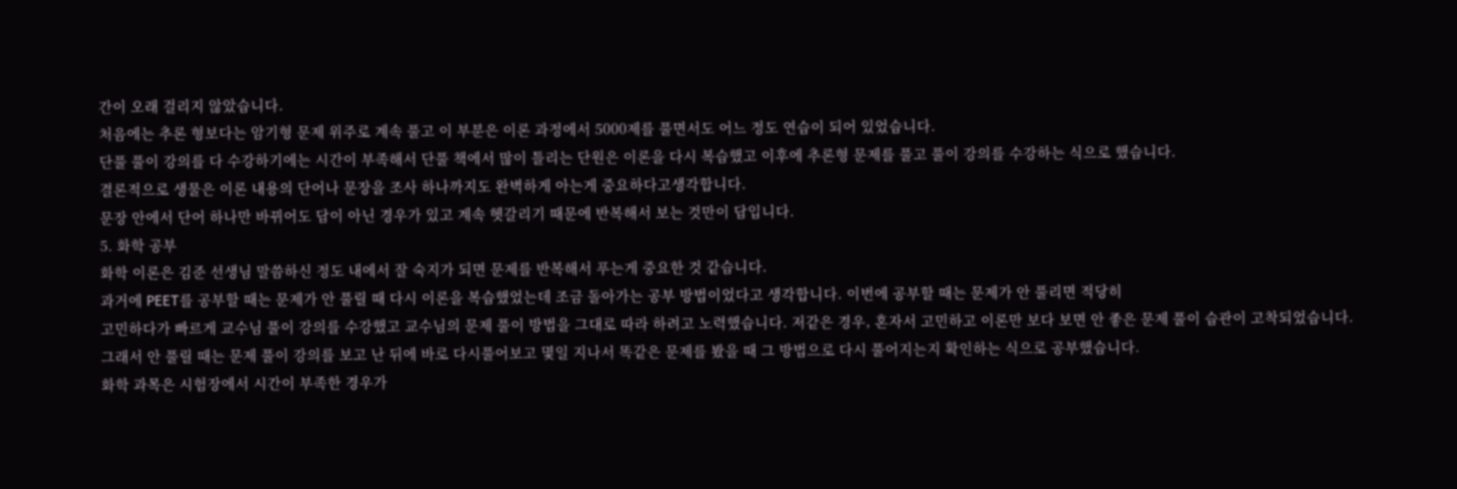간이 오래 걸리지 않았습니다.
처음에는 추론 형보다는 암기형 문제 위주로 계속 풀고 이 부분은 이론 과정에서 5000제를 풀면서도 어느 정도 연습이 되어 있었습니다.
단풀 풀이 강의를 다 수강하기에는 시간이 부족해서 단풀 책에서 많이 틀리는 단원은 이론을 다시 복습했고 이후에 추론형 문제를 풀고 풀이 강의를 수강하는 식으로 했습니다.
결론적으로 생물은 이론 내용의 단어나 문장을 조사 하나까지도 완벽하게 아는게 중요하다고생각합니다.
문장 안에서 단어 하나만 바뀌어도 답이 아닌 경우가 있고 계속 헷갈리기 때문에 반복해서 보는 것만이 답입니다.
5. 화학 공부
화학 이론은 김준 선생님 말씀하신 정도 내에서 잘 숙지가 되면 문제를 반복해서 푸는게 중요한 것 같습니다.
과거에 PEET를 공부할 때는 문제가 안 풀릴 때 다시 이론을 복습했었는데 조금 돌아가는 공부 방법이었다고 생각합니다. 이번에 공부할 때는 문제가 안 풀리면 적당히
고민하다가 빠르게 교수님 풀이 강의를 수강했고 교수님의 문제 풀이 방법을 그대로 따라 하려고 노력했습니다. 저같은 경우, 혼자서 고민하고 이론만 보다 보면 안 좋은 문제 풀이 습관이 고착되었습니다.
그래서 안 풀릴 때는 문제 풀이 강의를 보고 난 뒤에 바로 다시풀어보고 몇일 지나서 똑같은 문제를 봤을 때 그 방법으로 다시 풀어지는지 확인하는 식으로 공부했습니다.
화학 과목은 시험장에서 시간이 부족한 경우가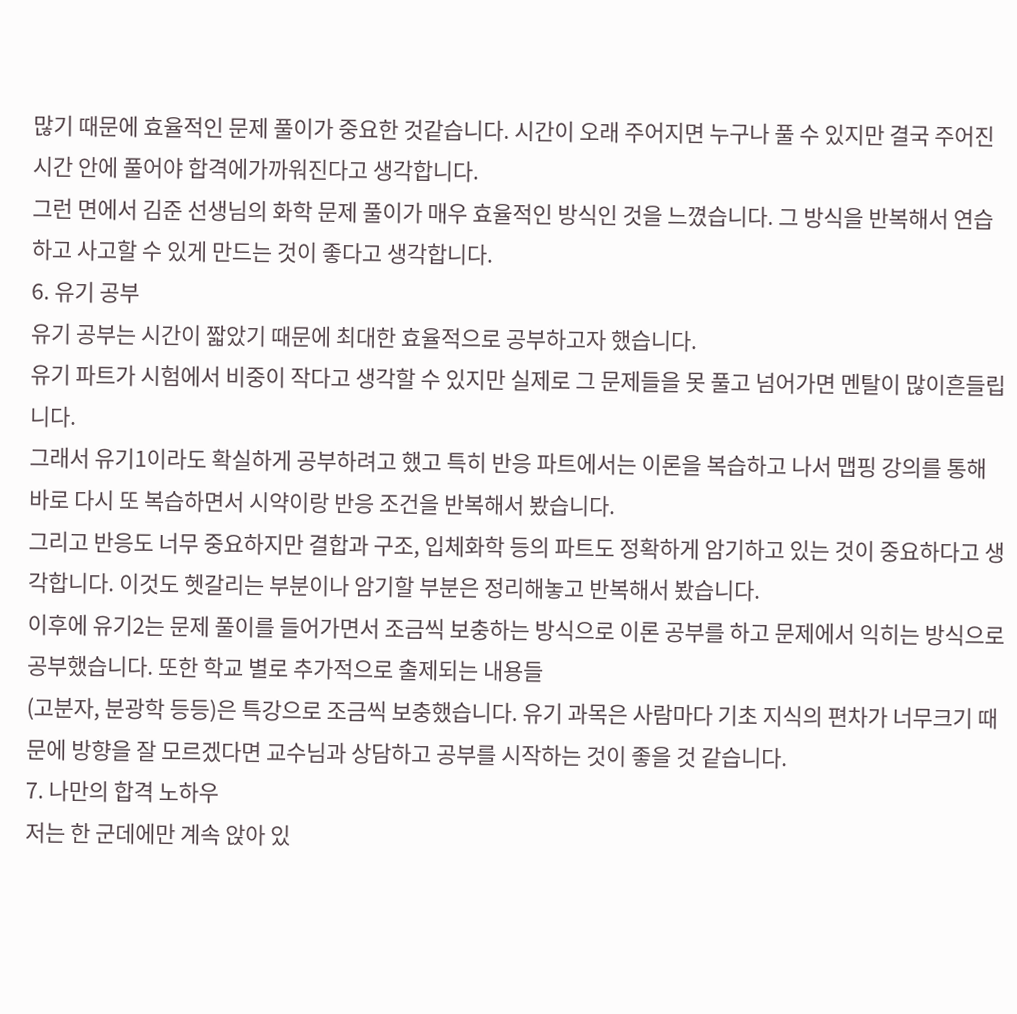많기 때문에 효율적인 문제 풀이가 중요한 것같습니다. 시간이 오래 주어지면 누구나 풀 수 있지만 결국 주어진 시간 안에 풀어야 합격에가까워진다고 생각합니다.
그런 면에서 김준 선생님의 화학 문제 풀이가 매우 효율적인 방식인 것을 느꼈습니다. 그 방식을 반복해서 연습하고 사고할 수 있게 만드는 것이 좋다고 생각합니다.
6. 유기 공부
유기 공부는 시간이 짧았기 때문에 최대한 효율적으로 공부하고자 했습니다.
유기 파트가 시험에서 비중이 작다고 생각할 수 있지만 실제로 그 문제들을 못 풀고 넘어가면 멘탈이 많이흔들립니다.
그래서 유기1이라도 확실하게 공부하려고 했고 특히 반응 파트에서는 이론을 복습하고 나서 맵핑 강의를 통해 바로 다시 또 복습하면서 시약이랑 반응 조건을 반복해서 봤습니다.
그리고 반응도 너무 중요하지만 결합과 구조, 입체화학 등의 파트도 정확하게 암기하고 있는 것이 중요하다고 생각합니다. 이것도 헷갈리는 부분이나 암기할 부분은 정리해놓고 반복해서 봤습니다.
이후에 유기2는 문제 풀이를 들어가면서 조금씩 보충하는 방식으로 이론 공부를 하고 문제에서 익히는 방식으로 공부했습니다. 또한 학교 별로 추가적으로 출제되는 내용들
(고분자, 분광학 등등)은 특강으로 조금씩 보충했습니다. 유기 과목은 사람마다 기초 지식의 편차가 너무크기 때문에 방향을 잘 모르겠다면 교수님과 상담하고 공부를 시작하는 것이 좋을 것 같습니다.
7. 나만의 합격 노하우
저는 한 군데에만 계속 앉아 있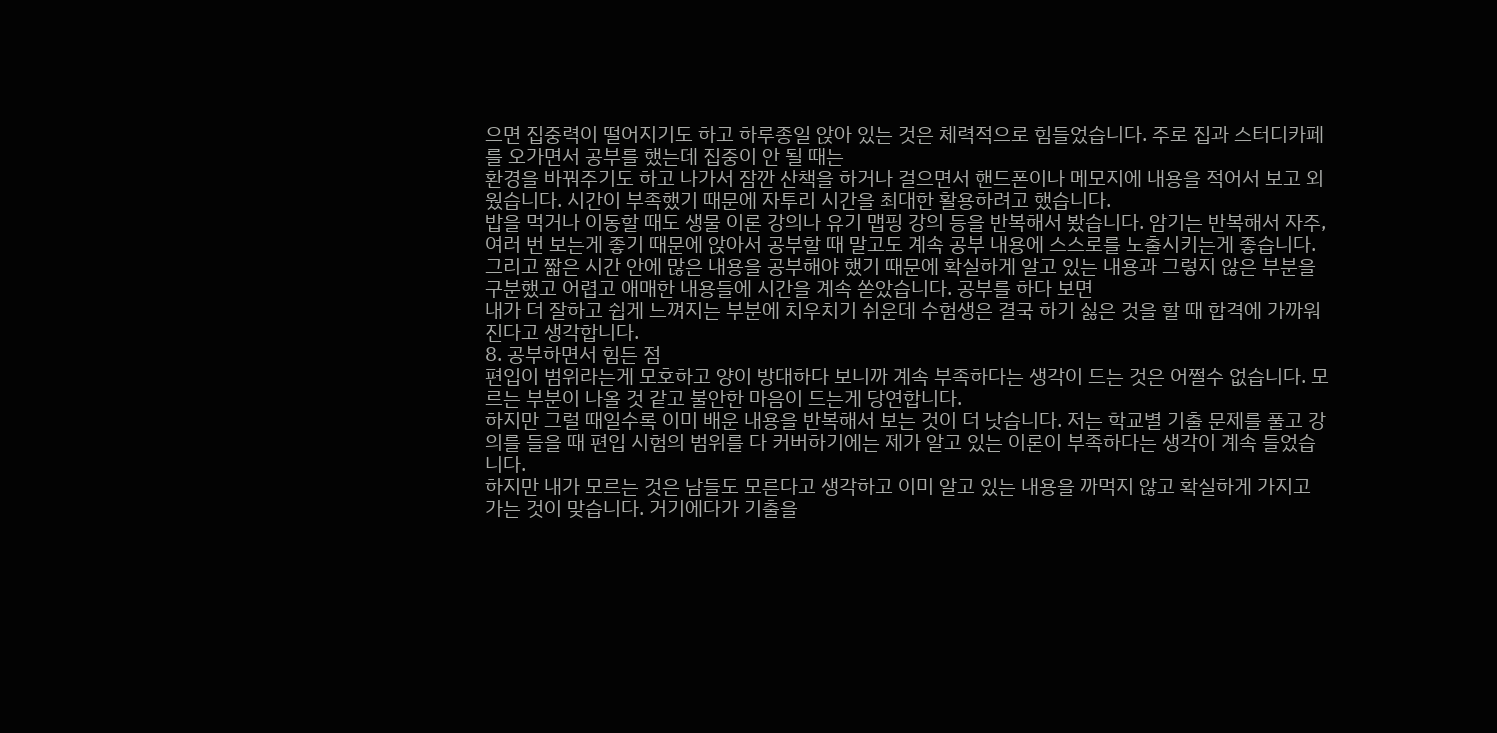으면 집중력이 떨어지기도 하고 하루종일 앉아 있는 것은 체력적으로 힘들었습니다. 주로 집과 스터디카페를 오가면서 공부를 했는데 집중이 안 될 때는
환경을 바꿔주기도 하고 나가서 잠깐 산책을 하거나 걸으면서 핸드폰이나 메모지에 내용을 적어서 보고 외웠습니다. 시간이 부족했기 때문에 자투리 시간을 최대한 활용하려고 했습니다.
밥을 먹거나 이동할 때도 생물 이론 강의나 유기 맵핑 강의 등을 반복해서 봤습니다. 암기는 반복해서 자주, 여러 번 보는게 좋기 때문에 앉아서 공부할 때 말고도 계속 공부 내용에 스스로를 노출시키는게 좋습니다.
그리고 짧은 시간 안에 많은 내용을 공부해야 했기 때문에 확실하게 알고 있는 내용과 그렇지 않은 부분을 구분했고 어렵고 애매한 내용들에 시간을 계속 쏟았습니다. 공부를 하다 보면
내가 더 잘하고 쉽게 느껴지는 부분에 치우치기 쉬운데 수험생은 결국 하기 싫은 것을 할 때 합격에 가까워진다고 생각합니다.
8. 공부하면서 힘든 점
편입이 범위라는게 모호하고 양이 방대하다 보니까 계속 부족하다는 생각이 드는 것은 어쩔수 없습니다. 모르는 부분이 나올 것 같고 불안한 마음이 드는게 당연합니다.
하지만 그럴 때일수록 이미 배운 내용을 반복해서 보는 것이 더 낫습니다. 저는 학교별 기출 문제를 풀고 강의를 들을 때 편입 시험의 범위를 다 커버하기에는 제가 알고 있는 이론이 부족하다는 생각이 계속 들었습니다.
하지만 내가 모르는 것은 남들도 모른다고 생각하고 이미 알고 있는 내용을 까먹지 않고 확실하게 가지고 가는 것이 맞습니다. 거기에다가 기출을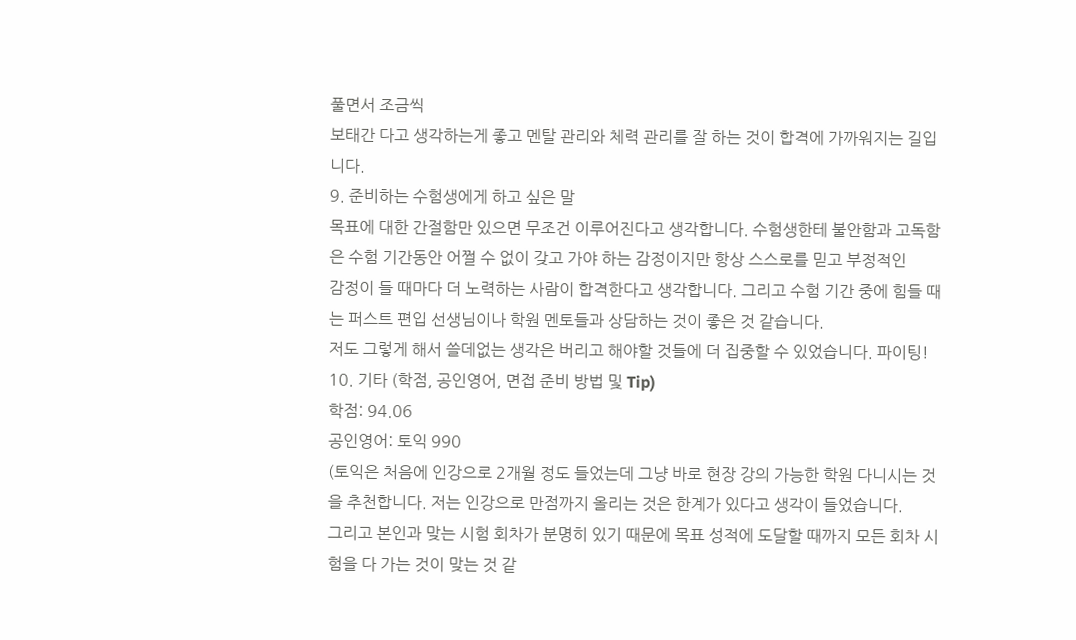풀면서 조금씩
보태간 다고 생각하는게 좋고 멘탈 관리와 체력 관리를 잘 하는 것이 합격에 가까워지는 길입니다.
9. 준비하는 수험생에게 하고 싶은 말
목표에 대한 간절함만 있으면 무조건 이루어진다고 생각합니다. 수험생한테 불안함과 고독함은 수험 기간동안 어쩔 수 없이 갖고 가야 하는 감정이지만 항상 스스로를 믿고 부정적인
감정이 들 때마다 더 노력하는 사람이 합격한다고 생각합니다. 그리고 수험 기간 중에 힘들 때는 퍼스트 편입 선생님이나 학원 멘토들과 상담하는 것이 좋은 것 같습니다.
저도 그렇게 해서 쓸데없는 생각은 버리고 해야할 것들에 더 집중할 수 있었습니다. 파이팅!
10. 기타 (학점, 공인영어, 면접 준비 방법 및 Tip)
학점: 94.06
공인영어: 토익 990
(토익은 처음에 인강으로 2개월 정도 들었는데 그냥 바로 현장 강의 가능한 학원 다니시는 것을 추천합니다. 저는 인강으로 만점까지 올리는 것은 한계가 있다고 생각이 들었습니다.
그리고 본인과 맞는 시험 회차가 분명히 있기 때문에 목표 성적에 도달할 때까지 모든 회차 시험을 다 가는 것이 맞는 것 같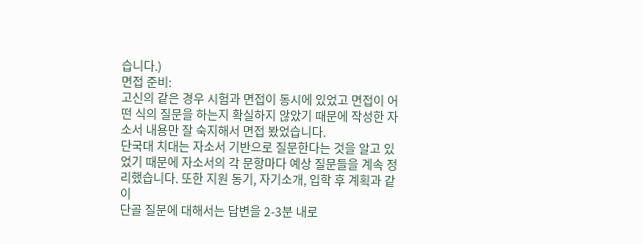습니다.)
면접 준비:
고신의 같은 경우 시험과 면접이 동시에 있었고 면접이 어떤 식의 질문을 하는지 확실하지 않았기 때문에 작성한 자소서 내용만 잘 숙지해서 면접 봤었습니다.
단국대 치대는 자소서 기반으로 질문한다는 것을 알고 있었기 때문에 자소서의 각 문항마다 예상 질문들을 계속 정리했습니다. 또한 지원 동기, 자기소개, 입학 후 계획과 같이
단골 질문에 대해서는 답변을 2-3분 내로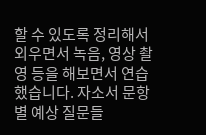할 수 있도록 정리해서 외우면서 녹음, 영상 촬영 등을 해보면서 연습했습니다. 자소서 문항별 예상 질문들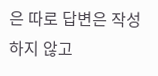은 따로 답변은 작성하지 않고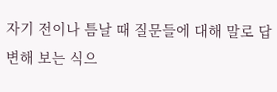자기 전이나 틈날 때 질문들에 대해 말로 답변해 보는 식으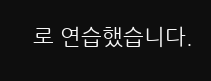로 연습했습니다.